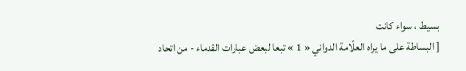بسيط ، سواء كانت
[ البساطة على ما يراه العلّامة الدواني « 1 » تبعا لبعض عبارات القدماء - من اتحاد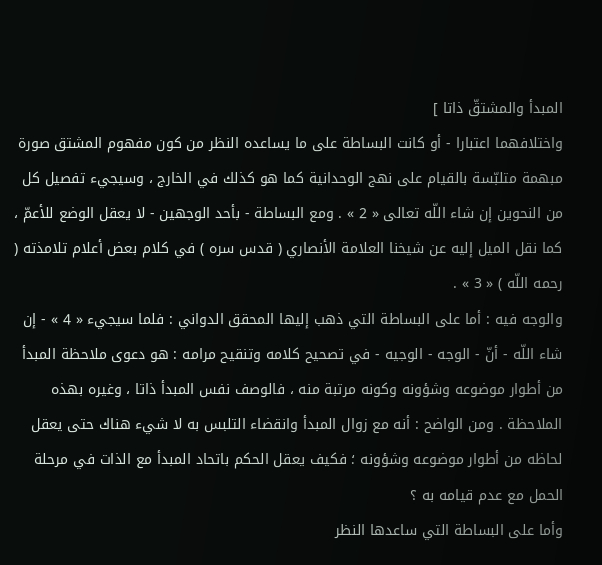المبدأ والمشتقّ ذاتا ]
واختلافهما اعتبارا - أو كانت البساطة على ما يساعده النظر من كون مفهوم المشتق صورة مبهمة متلبّسة بالقيام على نهج الوحدانية كما هو كذلك في الخارج ، وسيجيء تفصيل كل من النحوين إن شاء اللّه تعالى « 2 » . ومع البساطة - بأحد الوجهين - لا يعقل الوضع للأعمّ ، كما نقل الميل إليه عن شيخنا العلامة الأنصاري ( قدس سره ) في كلام بعض أعلام تلامذته ( رحمه اللّه ) « 3 » .
والوجه فيه : أما على البساطة التي ذهب إليها المحقق الدواني : فلما سيجيء « 4 » - إن شاء اللّه - أنّ - الوجه - الوجيه - في تصحيح كلامه وتنقيح مرامه : هو دعوى ملاحظة المبدأ من أطوار موضوعه وشؤونه وكونه مرتبة منه ، فالوصف نفس المبدأ ذاتا ، وغيره بهذه الملاحظة . ومن الواضح : أنه مع زوال المبدأ وانقضاء التلبس به لا شيء هناك حتى يعقل لحاظه من أطوار موضوعه وشؤونه ؛ فكيف يعقل الحكم باتحاد المبدأ مع الذات في مرحلة الحمل مع عدم قيامه به ؟
وأما على البساطة التي ساعدها النظر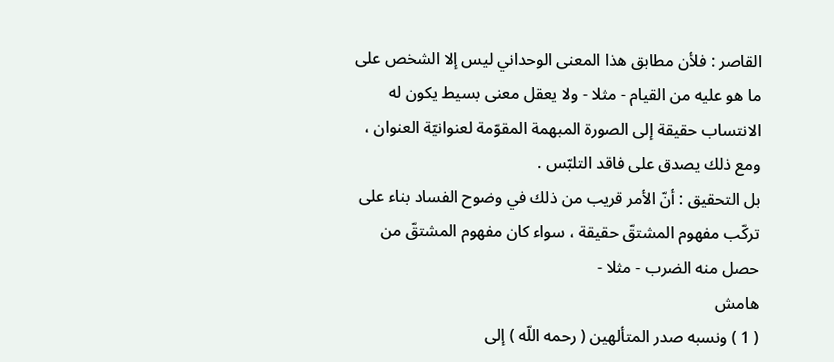القاصر : فلأن مطابق هذا المعنى الوحداني ليس إلا الشخص على ما هو عليه من القيام - مثلا - ولا يعقل معنى بسيط يكون له الانتساب حقيقة إلى الصورة المبهمة المقوّمة لعنوانيّة العنوان ، ومع ذلك يصدق على فاقد التلبّس .
بل التحقيق : أنّ الأمر قريب من ذلك في وضوح الفساد بناء على تركّب مفهوم المشتقّ حقيقة ، سواء كان مفهوم المشتقّ من حصل منه الضرب - مثلا -
هامش
( 1 ) ونسبه صدر المتألهين ( رحمه اللّه ) إلى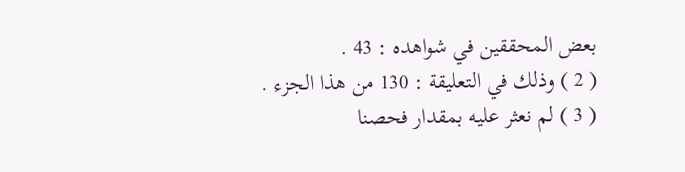بعض المحققين في شواهده : 43 .
( 2 ) وذلك في التعليقة : 130 من هذا الجزء .
( 3 ) لم نعثر عليه بمقدار فحصنا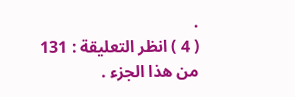.
( 4 ) انظر التعليقة : 131 من هذا الجزء .